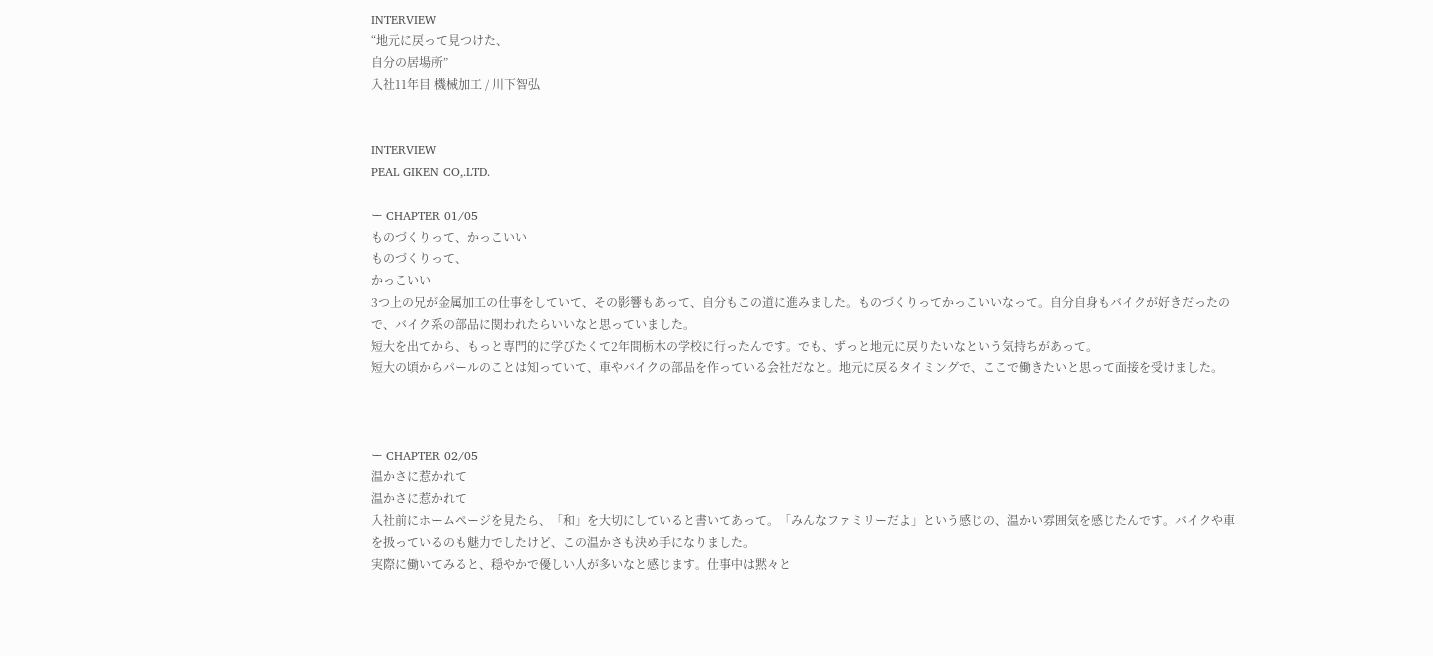INTERVIEW
“地元に戻って見つけた、
自分の居場所”
入社11年目 機械加工 / 川下智弘


INTERVIEW
PEAL GIKEN CO,.LTD.

ー CHAPTER 01/05
ものづくりって、かっこいい
ものづくりって、
かっこいい
3つ上の兄が金属加工の仕事をしていて、その影響もあって、自分もこの道に進みました。ものづくりってかっこいいなって。自分自身もバイクが好きだったので、バイク系の部品に関われたらいいなと思っていました。
短大を出てから、もっと専門的に学びたくて2年間栃木の学校に行ったんです。でも、ずっと地元に戻りたいなという気持ちがあって。
短大の頃からパールのことは知っていて、車やバイクの部品を作っている会社だなと。地元に戻るタイミングで、ここで働きたいと思って面接を受けました。



ー CHAPTER 02/05
温かさに惹かれて
温かさに惹かれて
入社前にホームページを見たら、「和」を大切にしていると書いてあって。「みんなファミリーだよ」という感じの、温かい雰囲気を感じたんです。バイクや車を扱っているのも魅力でしたけど、この温かさも決め手になりました。
実際に働いてみると、穏やかで優しい人が多いなと感じます。仕事中は黙々と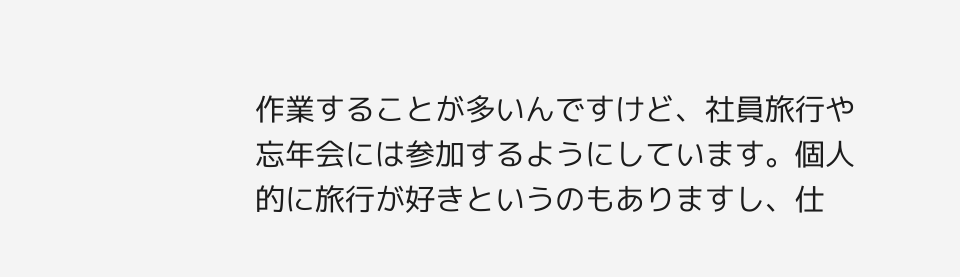作業することが多いんですけど、社員旅行や忘年会には参加するようにしています。個人的に旅行が好きというのもありますし、仕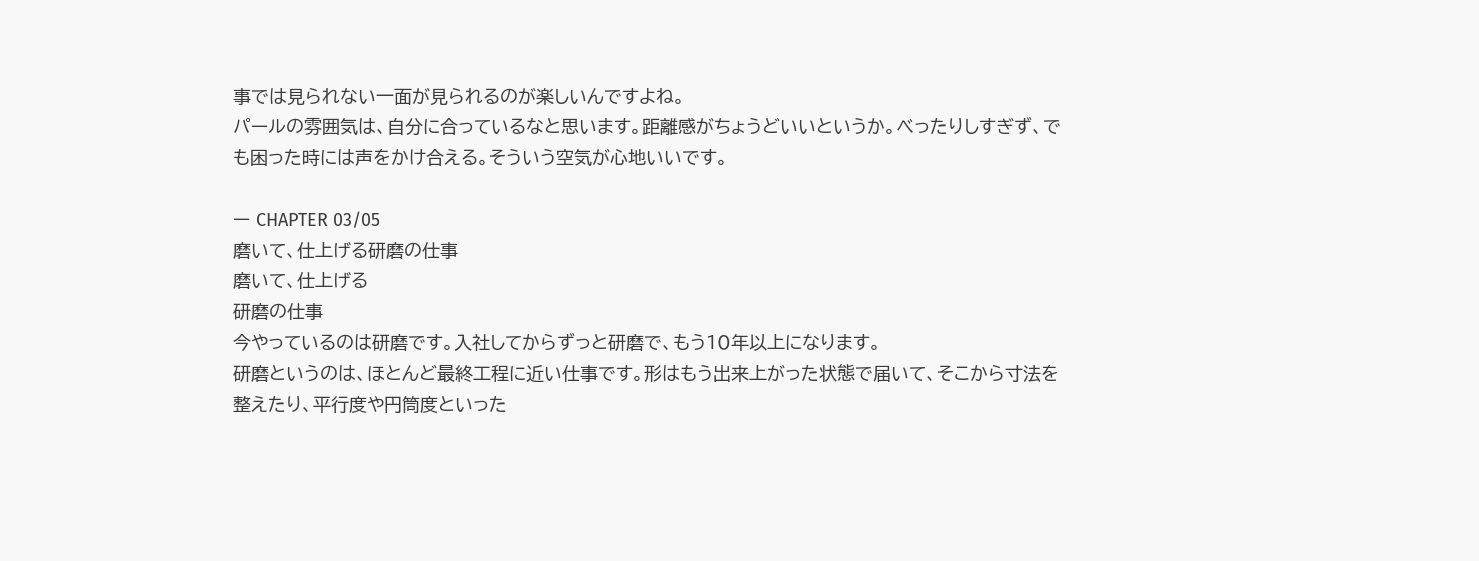事では見られない一面が見られるのが楽しいんですよね。
パールの雰囲気は、自分に合っているなと思います。距離感がちょうどいいというか。べったりしすぎず、でも困った時には声をかけ合える。そういう空気が心地いいです。

ー CHAPTER 03/05
磨いて、仕上げる研磨の仕事
磨いて、仕上げる
研磨の仕事
今やっているのは研磨です。入社してからずっと研磨で、もう10年以上になります。
研磨というのは、ほとんど最終工程に近い仕事です。形はもう出来上がった状態で届いて、そこから寸法を整えたり、平行度や円筒度といった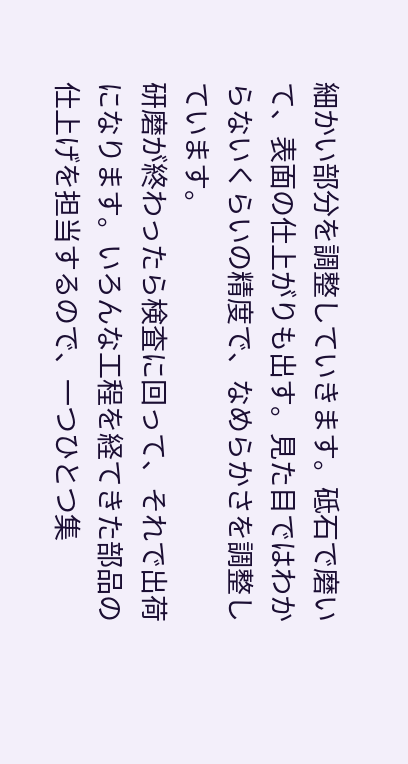細かい部分を調整していきます。砥石で磨いて、表面の仕上がりも出す。見た目ではわからないくらいの精度で、なめらかさを調整しています。
研磨が終わったら検査に回って、それで出荷になります。いろんな工程を経てきた部品の仕上げを担当するので、一つひとつ集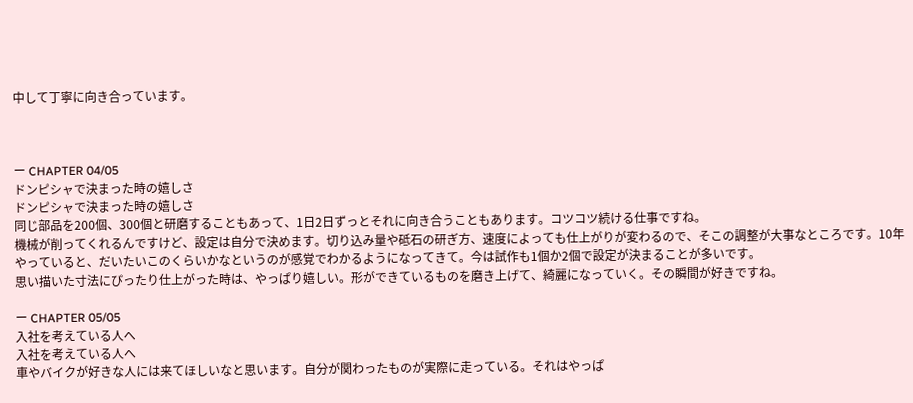中して丁寧に向き合っています。



ー CHAPTER 04/05
ドンピシャで決まった時の嬉しさ
ドンピシャで決まった時の嬉しさ
同じ部品を200個、300個と研磨することもあって、1日2日ずっとそれに向き合うこともあります。コツコツ続ける仕事ですね。
機械が削ってくれるんですけど、設定は自分で決めます。切り込み量や砥石の研ぎ方、速度によっても仕上がりが変わるので、そこの調整が大事なところです。10年やっていると、だいたいこのくらいかなというのが感覚でわかるようになってきて。今は試作も1個か2個で設定が決まることが多いです。
思い描いた寸法にぴったり仕上がった時は、やっぱり嬉しい。形ができているものを磨き上げて、綺麗になっていく。その瞬間が好きですね。

ー CHAPTER 05/05
入社を考えている人へ
入社を考えている人へ
車やバイクが好きな人には来てほしいなと思います。自分が関わったものが実際に走っている。それはやっぱ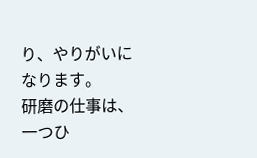り、やりがいになります。
研磨の仕事は、一つひ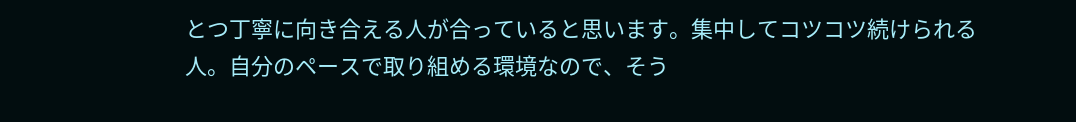とつ丁寧に向き合える人が合っていると思います。集中してコツコツ続けられる人。自分のペースで取り組める環境なので、そう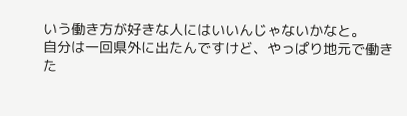いう働き方が好きな人にはいいんじゃないかなと。
自分は一回県外に出たんですけど、やっぱり地元で働きた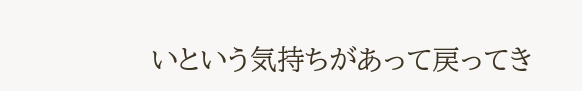いという気持ちがあって戻ってき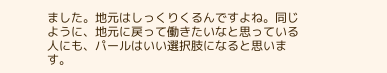ました。地元はしっくりくるんですよね。同じように、地元に戻って働きたいなと思っている人にも、パールはいい選択肢になると思います。